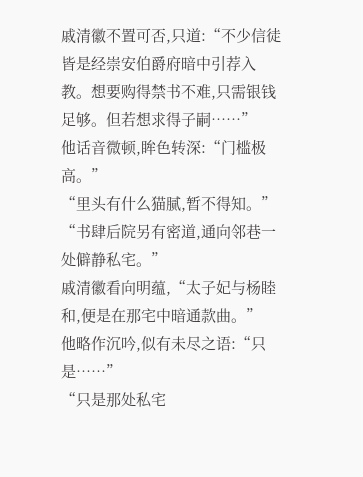戚清徽不置可否,只道:“不少信徒皆是经崇安伯爵府暗中引荐入教。想要购得禁书不难,只需银钱足够。但若想求得子嗣……”
他话音微顿,眸色转深:“门槛极高。”
“里头有什么猫腻,暂不得知。”
“书肆后院另有密道,通向邻巷一处僻静私宅。”
戚清徽看向明蕴,“太子妃与杨睦和,便是在那宅中暗通款曲。”
他略作沉吟,似有未尽之语:“只是……”
“只是那处私宅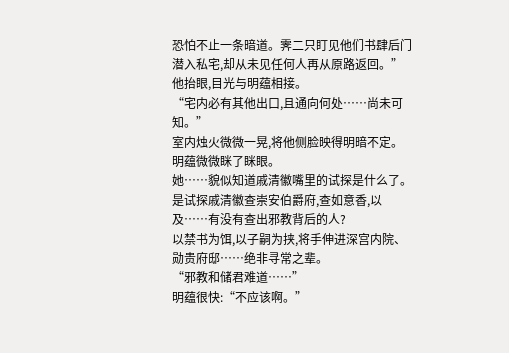恐怕不止一条暗道。霁二只盯见他们书肆后门潜入私宅,却从未见任何人再从原路返回。”
他抬眼,目光与明蕴相接。
“宅内必有其他出口,且通向何处……尚未可知。”
室内烛火微微一晃,将他侧脸映得明暗不定。
明蕴微微眯了眯眼。
她……貌似知道戚清徽嘴里的试探是什么了。
是试探戚清徽查崇安伯爵府,查如意香,以及……有没有查出邪教背后的人?
以禁书为饵,以子嗣为挟,将手伸进深宫内院、勋贵府邸……绝非寻常之辈。
“邪教和储君难道……”
明蕴很快:“不应该啊。”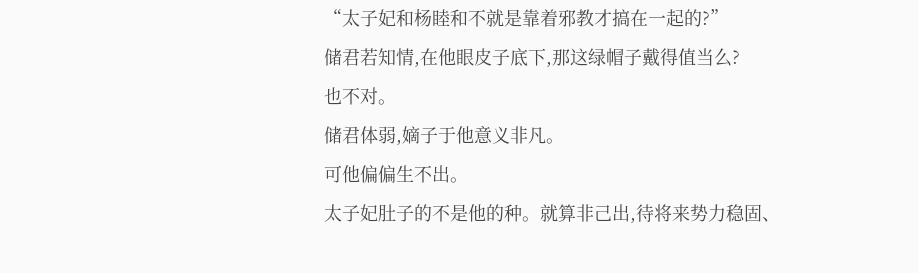“太子妃和杨睦和不就是靠着邪教才搞在一起的?”
储君若知情,在他眼皮子底下,那这绿帽子戴得值当么?
也不对。
储君体弱,嫡子于他意义非凡。
可他偏偏生不出。
太子妃肚子的不是他的种。就算非己出,待将来势力稳固、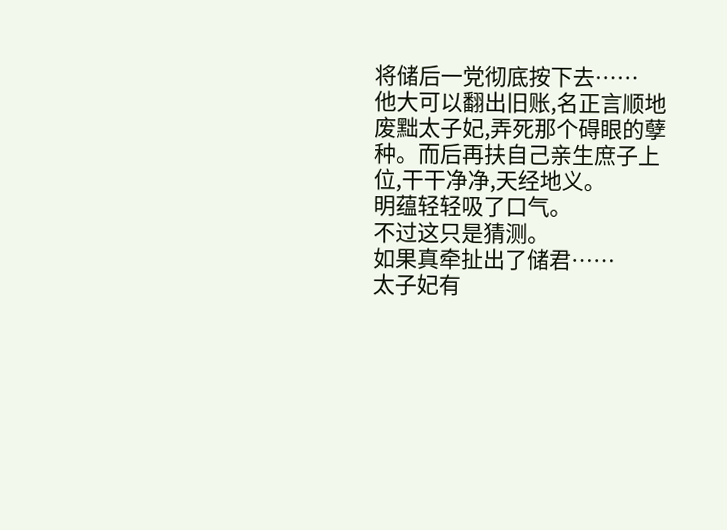将储后一党彻底按下去……
他大可以翻出旧账,名正言顺地废黜太子妃,弄死那个碍眼的孽种。而后再扶自己亲生庶子上位,干干净净,天经地义。
明蕴轻轻吸了口气。
不过这只是猜测。
如果真牵扯出了储君……
太子妃有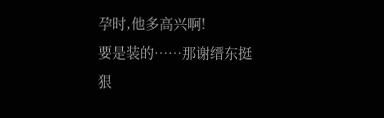孕时,他多高兴啊!
要是装的……那谢缙东挺狠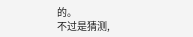的。
不过是猜测,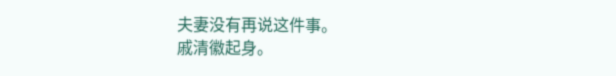夫妻没有再说这件事。
戚清徽起身。